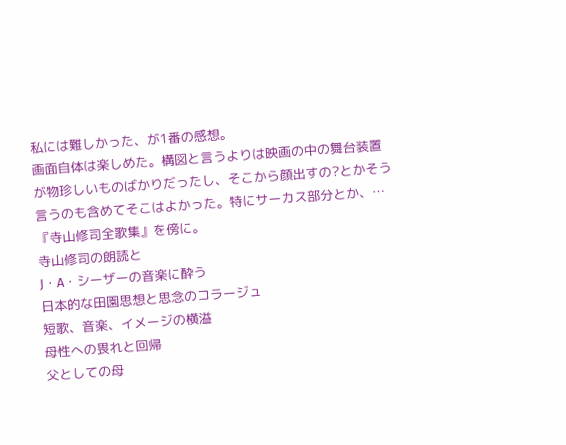私には難しかった、が1番の感想。
画面自体は楽しめた。構図と言うよりは映画の中の舞台装置が物珍しいものばかりだったし、そこから顔出すの?とかそう言うのも含めてそこはよかった。特にサーカス部分とか、…
『寺山修司全歌集』を傍に。
寺山修司の朗読と
J・A・シーザーの音楽に酔う
日本的な田園思想と思念のコラージュ
短歌、音楽、イメージの横溢
母性への畏れと回帰
父としての母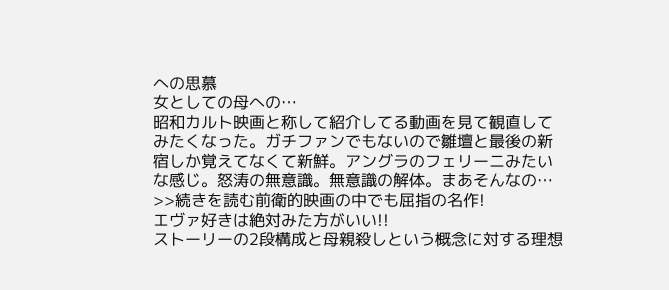への思慕
女としての母への…
昭和カルト映画と称して紹介してる動画を見て観直してみたくなった。ガチファンでもないので雛壇と最後の新宿しか覚えてなくて新鮮。アングラのフェリーニみたいな感じ。怒涛の無意識。無意識の解体。まあそんなの…
>>続きを読む前衛的映画の中でも屈指の名作!
エヴァ好きは絶対みた方がいい!!
ストーリーの2段構成と母親殺しという概念に対する理想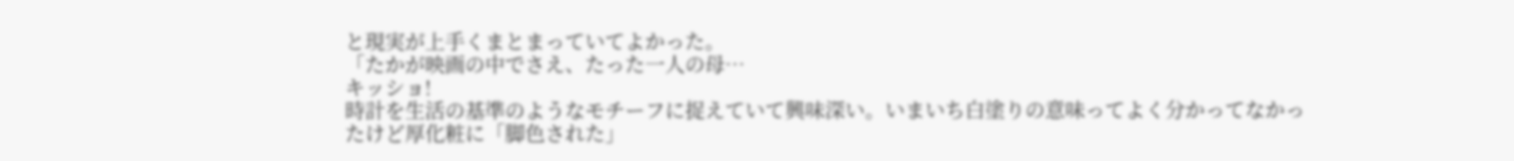と現実が上手くまとまっていてよかった。
「たかが映画の中でさえ、たった一人の母…
キッショ!
時計を生活の基準のようなモチーフに捉えていて興味深い。いまいち白塗りの意味ってよく分かってなかったけど厚化粧に「脚色された」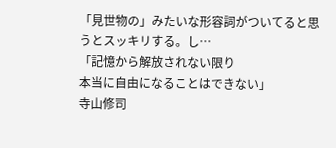「見世物の」みたいな形容詞がついてると思うとスッキリする。し…
「記憶から解放されない限り
本当に自由になることはできない」
寺山修司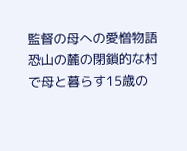監督の母への愛憎物語
恐山の麓の閉鎖的な村で母と暮らす15歳の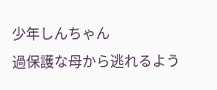少年しんちゃん
過保護な母から逃れるよう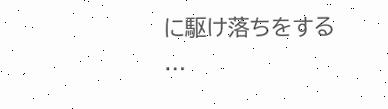に駆け落ちをする
…